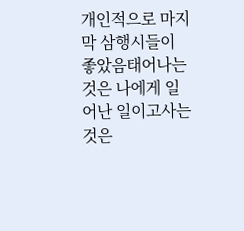개인적으로 마지막 삼행시들이 좋았음태어나는 것은 나에게 일어난 일이고사는 것은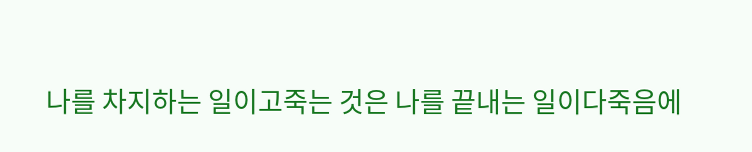나를 차지하는 일이고죽는 것은 나를 끝내는 일이다죽음에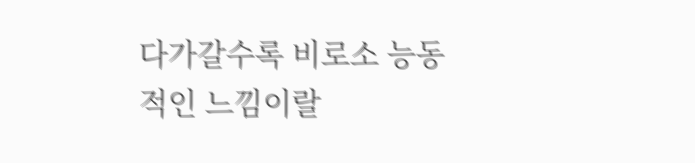다가갈수록 비로소 능동적인 느낌이랄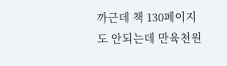까근데 책 130페이지도 안되는데 만육천원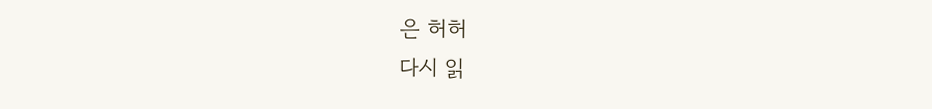은 허허
다시 읽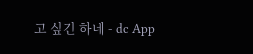고 싶긴 하네 - dc App